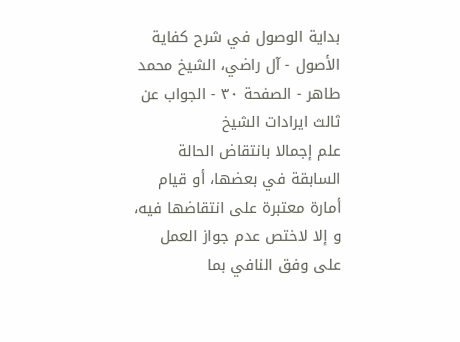بداية الوصول في شرح كفاية الأصول - آل راضي، الشيخ محمد طاهر - الصفحة ٣٠ - الجواب عن ثالث ايرادات الشيخ
علم إجمالا بانتقاض الحالة السابقة في بعضها، أو قيام أمارة معتبرة على انتقاضها فيه، و إلا لاختص عدم جواز العمل على وفق النافي بما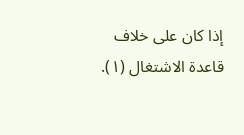إذا كان على خلاف قاعدة الاشتغال (١).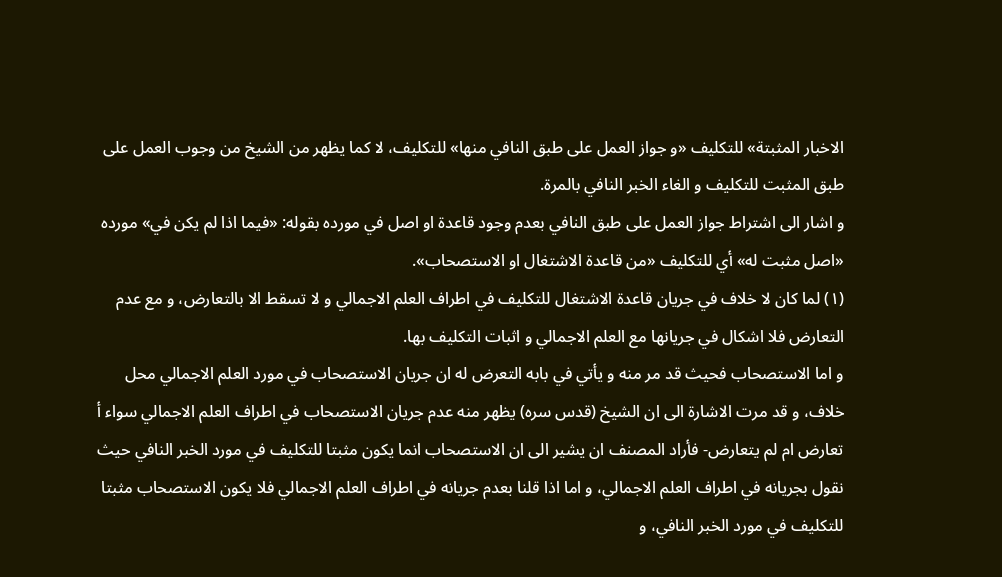الاخبار المثبتة» للتكليف «و جواز العمل على طبق النافي منها» للتكليف، لا كما يظهر من الشيخ من وجوب العمل على طبق المثبت للتكليف و الغاء الخبر النافي بالمرة.
و اشار الى اشتراط جواز العمل على طبق النافي بعدم وجود قاعدة او اصل في مورده بقوله: «فيما اذا لم يكن في» مورده «اصل مثبت له» أي للتكليف «من قاعدة الاشتغال او الاستصحاب».
(١) لما كان لا خلاف في جريان قاعدة الاشتغال للتكليف في اطراف العلم الاجمالي و لا تسقط الا بالتعارض، و مع عدم التعارض فلا اشكال في جريانها مع العلم الاجمالي و اثبات التكليف بها.
و اما الاستصحاب فحيث قد مر منه و يأتي في بابه التعرض له ان جريان الاستصحاب في مورد العلم الاجمالي محل خلاف، و قد مرت الاشارة الى ان الشيخ (قدس سره) يظهر منه عدم جريان الاستصحاب في اطراف العلم الاجمالي سواء أ تعارض ام لم يتعارض- فأراد المصنف ان يشير الى ان الاستصحاب انما يكون مثبتا للتكليف في مورد الخبر النافي حيث نقول بجريانه في اطراف العلم الاجمالي، و اما اذا قلنا بعدم جريانه في اطراف العلم الاجمالي فلا يكون الاستصحاب مثبتا للتكليف في مورد الخبر النافي، و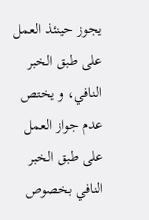يجوز حينئذ العمل على طبق الخبر النافي، و يختص عدم جواز العمل على طبق الخبر النافي بخصوص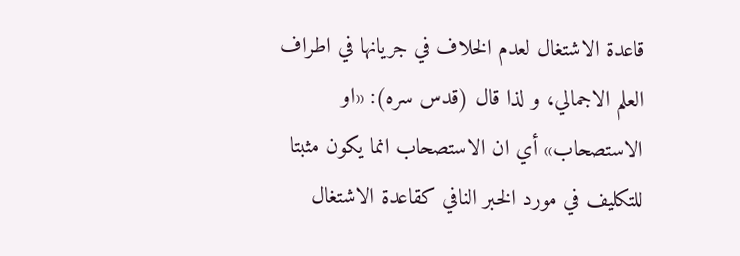قاعدة الاشتغال لعدم الخلاف في جريانها في اطراف العلم الاجمالي، و لذا قال (قدس سره): «او الاستصحاب» أي ان الاستصحاب انما يكون مثبتا للتكليف في مورد الخبر النافي كقاعدة الاشتغال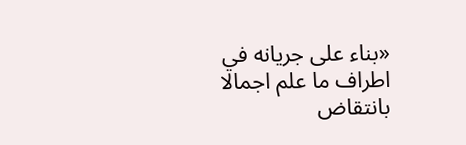«بناء على جريانه في اطراف ما علم اجمالا بانتقاض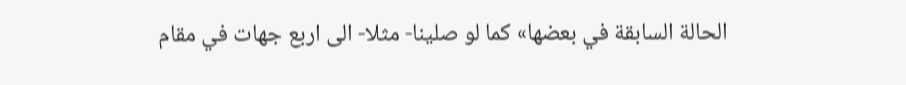الحالة السابقة في بعضها» كما لو صلينا- مثلا- الى اربع جهات في مقام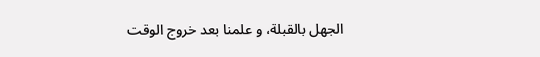الجهل بالقبلة، و علمنا بعد خروج الوقت